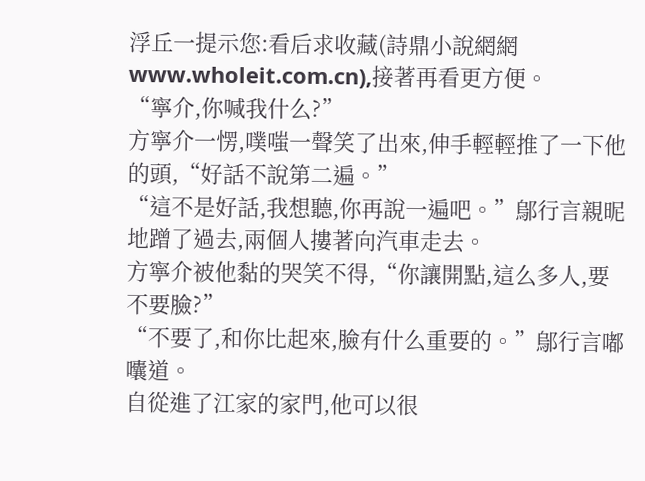浮丘一提示您:看后求收藏(詩鼎小說網網www.wholeit.com.cn),接著再看更方便。
“寧介,你喊我什么?”
方寧介一愣,噗嗤一聲笑了出來,伸手輕輕推了一下他的頭,“好話不說第二遍。”
“這不是好話,我想聽,你再說一遍吧。”鄔行言親昵地蹭了過去,兩個人摟著向汽車走去。
方寧介被他黏的哭笑不得,“你讓開點,這么多人,要不要臉?”
“不要了,和你比起來,臉有什么重要的。”鄔行言嘟囔道。
自從進了江家的家門,他可以很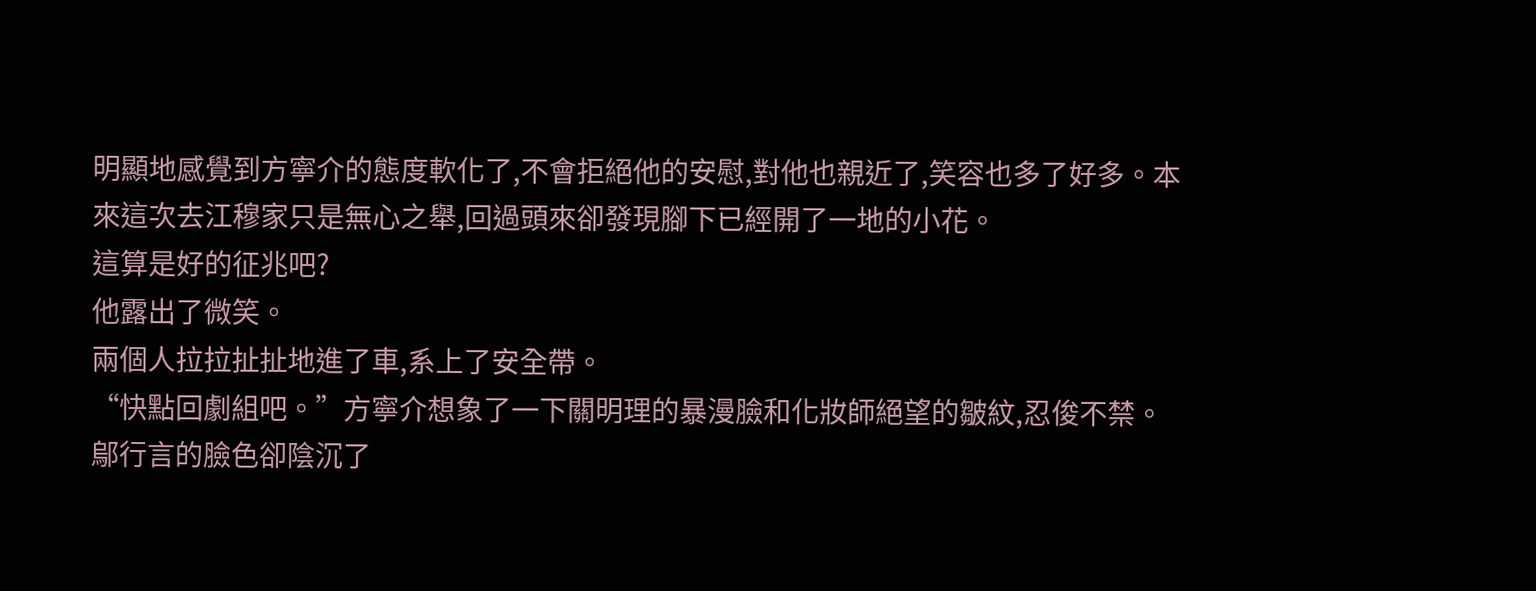明顯地感覺到方寧介的態度軟化了,不會拒絕他的安慰,對他也親近了,笑容也多了好多。本來這次去江穆家只是無心之舉,回過頭來卻發現腳下已經開了一地的小花。
這算是好的征兆吧?
他露出了微笑。
兩個人拉拉扯扯地進了車,系上了安全帶。
“快點回劇組吧。”方寧介想象了一下關明理的暴漫臉和化妝師絕望的皺紋,忍俊不禁。
鄔行言的臉色卻陰沉了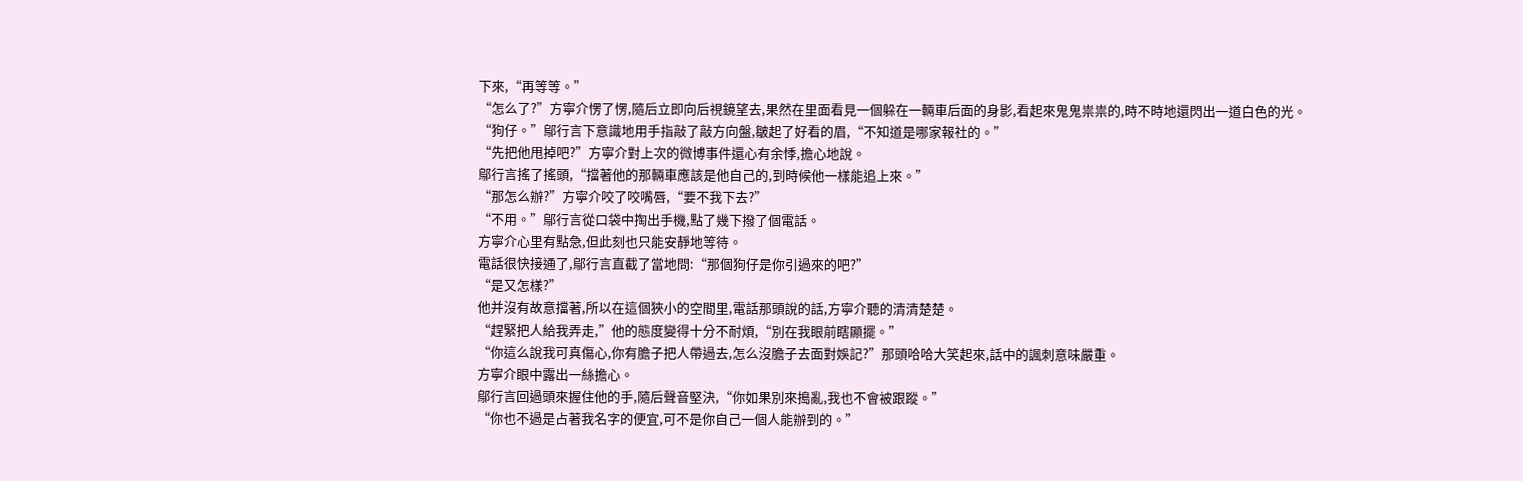下來,“再等等。”
“怎么了?”方寧介愣了愣,隨后立即向后視鏡望去,果然在里面看見一個躲在一輛車后面的身影,看起來鬼鬼祟祟的,時不時地還閃出一道白色的光。
“狗仔。”鄔行言下意識地用手指敲了敲方向盤,皺起了好看的眉,“不知道是哪家報社的。”
“先把他甩掉吧?”方寧介對上次的微博事件還心有余悸,擔心地說。
鄔行言搖了搖頭,“擋著他的那輛車應該是他自己的,到時候他一樣能追上來。”
“那怎么辦?”方寧介咬了咬嘴唇,“要不我下去?”
“不用。”鄔行言從口袋中掏出手機,點了幾下撥了個電話。
方寧介心里有點急,但此刻也只能安靜地等待。
電話很快接通了,鄔行言直截了當地問:“那個狗仔是你引過來的吧?”
“是又怎樣?”
他并沒有故意擋著,所以在這個狹小的空間里,電話那頭說的話,方寧介聽的清清楚楚。
“趕緊把人給我弄走,”他的態度變得十分不耐煩,“別在我眼前瞎顯擺。”
“你這么說我可真傷心,你有膽子把人帶過去,怎么沒膽子去面對娛記?”那頭哈哈大笑起來,話中的諷刺意味嚴重。
方寧介眼中露出一絲擔心。
鄔行言回過頭來握住他的手,隨后聲音堅決,“你如果別來搗亂,我也不會被跟蹤。”
“你也不過是占著我名字的便宜,可不是你自己一個人能辦到的。”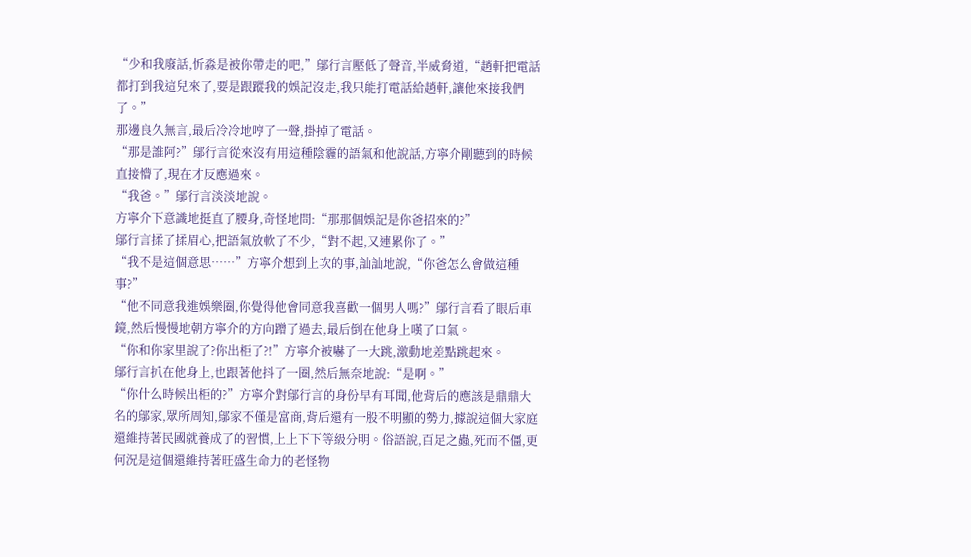“少和我廢話,忻淼是被你帶走的吧,”鄔行言壓低了聲音,半威脅道,“趙軒把電話都打到我這兒來了,要是跟蹤我的娛記沒走,我只能打電話給趙軒,讓他來接我們了。”
那邊良久無言,最后冷冷地哼了一聲,掛掉了電話。
“那是誰阿?”鄔行言從來沒有用這種陰霾的語氣和他說話,方寧介剛聽到的時候直接懵了,現在才反應過來。
“我爸。”鄔行言淡淡地說。
方寧介下意識地挺直了腰身,奇怪地問:“那那個娛記是你爸招來的?”
鄔行言揉了揉眉心,把語氣放軟了不少,“對不起,又連累你了。”
“我不是這個意思……”方寧介想到上次的事,訕訕地說,“你爸怎么會做這種事?”
“他不同意我進娛樂圈,你覺得他會同意我喜歡一個男人嗎?”鄔行言看了眼后車鏡,然后慢慢地朝方寧介的方向蹭了過去,最后倒在他身上嘆了口氣。
“你和你家里說了?你出柜了?!”方寧介被嚇了一大跳,激動地差點跳起來。
鄔行言扒在他身上,也跟著他抖了一圈,然后無奈地說:“是啊。”
“你什么時候出柜的?”方寧介對鄔行言的身份早有耳聞,他背后的應該是鼎鼎大名的鄔家,眾所周知,鄔家不僅是富商,背后還有一股不明顯的勢力,據說這個大家庭還維持著民國就養成了的習慣,上上下下等級分明。俗語說,百足之蟲,死而不僵,更何況是這個還維持著旺盛生命力的老怪物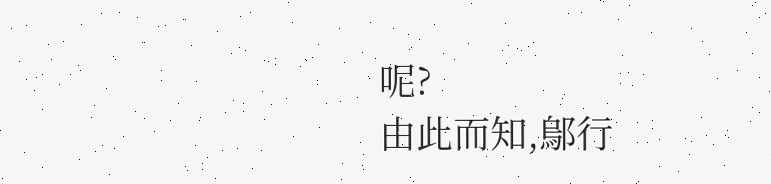呢?
由此而知,鄔行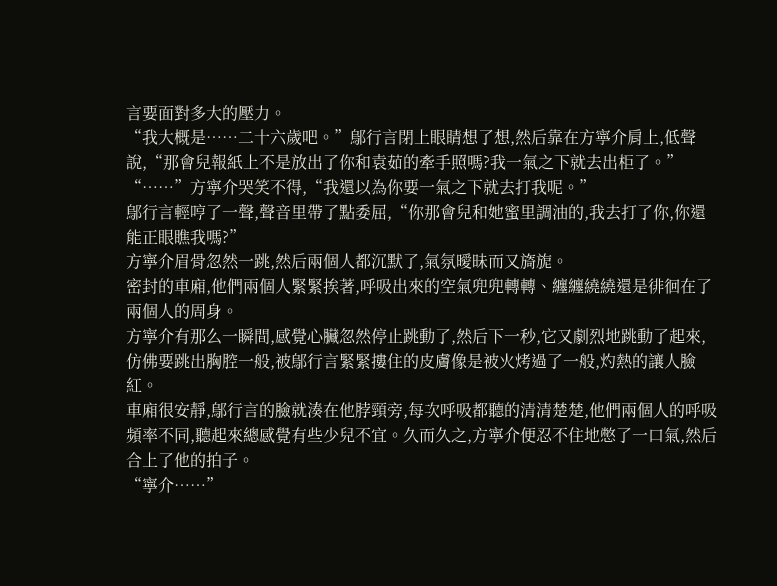言要面對多大的壓力。
“我大概是……二十六歲吧。”鄔行言閉上眼睛想了想,然后靠在方寧介肩上,低聲說,“那會兒報紙上不是放出了你和袁茹的牽手照嗎?我一氣之下就去出柜了。”
“……”方寧介哭笑不得,“我還以為你要一氣之下就去打我呢。”
鄔行言輕哼了一聲,聲音里帶了點委屈,“你那會兒和她蜜里調油的,我去打了你,你還能正眼瞧我嗎?”
方寧介眉骨忽然一跳,然后兩個人都沉默了,氣氛曖昧而又旖旎。
密封的車廂,他們兩個人緊緊挨著,呼吸出來的空氣兜兜轉轉、纏纏繞繞還是徘徊在了兩個人的周身。
方寧介有那么一瞬間,感覺心臟忽然停止跳動了,然后下一秒,它又劇烈地跳動了起來,仿佛要跳出胸腔一般,被鄔行言緊緊摟住的皮膚像是被火烤過了一般,灼熱的讓人臉紅。
車廂很安靜,鄔行言的臉就湊在他脖頸旁,每次呼吸都聽的清清楚楚,他們兩個人的呼吸頻率不同,聽起來總感覺有些少兒不宜。久而久之,方寧介便忍不住地憋了一口氣,然后合上了他的拍子。
“寧介……”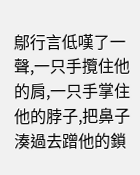鄔行言低嘆了一聲,一只手攬住他的肩,一只手掌住他的脖子,把鼻子湊過去蹭他的鎖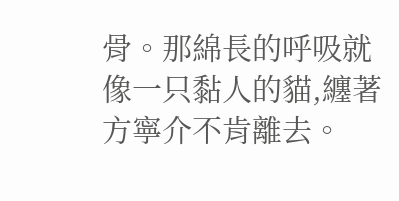骨。那綿長的呼吸就像一只黏人的貓,纏著方寧介不肯離去。